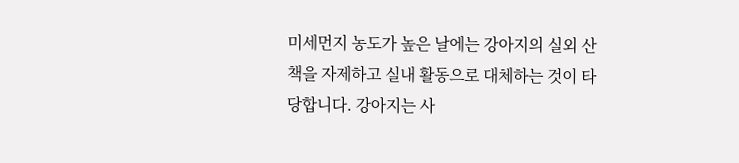미세먼지 농도가 높은 날에는 강아지의 실외 산책을 자제하고 실내 활동으로 대체하는 것이 타당합니다. 강아지는 사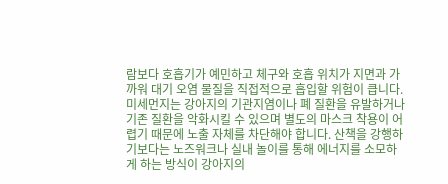람보다 호흡기가 예민하고 체구와 호흡 위치가 지면과 가까워 대기 오염 물질을 직접적으로 흡입할 위험이 큽니다. 미세먼지는 강아지의 기관지염이나 폐 질환을 유발하거나 기존 질환을 악화시킬 수 있으며 별도의 마스크 착용이 어렵기 때문에 노출 자체를 차단해야 합니다. 산책을 강행하기보다는 노즈워크나 실내 놀이를 통해 에너지를 소모하게 하는 방식이 강아지의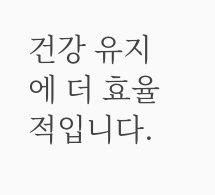건강 유지에 더 효율적입니다.